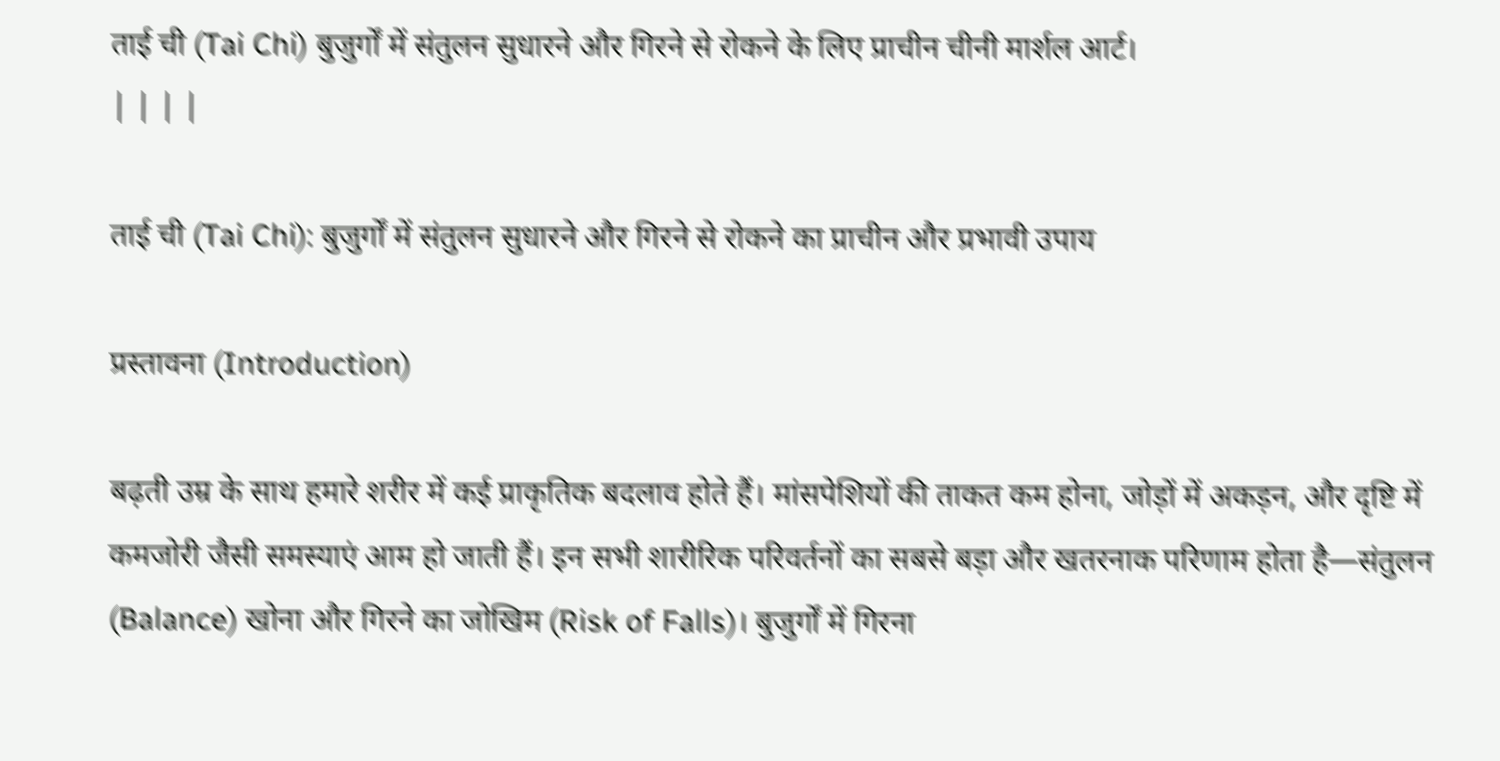ताई ची (Tai Chi) बुजुर्गों में संतुलन सुधारने और गिरने से रोकने के लिए प्राचीन चीनी मार्शल आर्ट।
| | | |

ताई ची (Tai Chi): बुजुर्गों में संतुलन सुधारने और गिरने से रोकने का प्राचीन और प्रभावी उपाय

प्रस्तावना (Introduction)

बढ़ती उम्र के साथ हमारे शरीर में कई प्राकृतिक बदलाव होते हैं। मांसपेशियों की ताकत कम होना, जोड़ों में अकड़न, और दृष्टि में कमजोरी जैसी समस्याएं आम हो जाती हैं। इन सभी शारीरिक परिवर्तनों का सबसे बड़ा और खतरनाक परिणाम होता है—संतुलन (Balance) खोना और गिरने का जोखिम (Risk of Falls)। बुजुर्गों में गिरना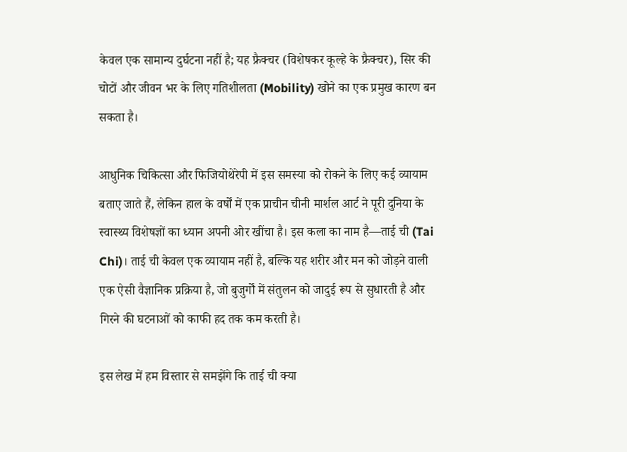केवल एक सामान्य दुर्घटना नहीं है; यह फ्रैक्चर (विशेषकर कूल्हे के फ्रैक्चर), सिर की चोटों और जीवन भर के लिए गतिशीलता (Mobility) खोने का एक प्रमुख कारण बन सकता है।

आधुनिक चिकित्सा और फिजियोथेरेपी में इस समस्या को रोकने के लिए कई व्यायाम बताए जाते हैं, लेकिन हाल के वर्षों में एक प्राचीन चीनी मार्शल आर्ट ने पूरी दुनिया के स्वास्थ्य विशेषज्ञों का ध्यान अपनी ओर खींचा है। इस कला का नाम है—ताई ची (Tai Chi)। ताई ची केवल एक व्यायाम नहीं है, बल्कि यह शरीर और मन को जोड़ने वाली एक ऐसी वैज्ञानिक प्रक्रिया है, जो बुजुर्गों में संतुलन को जादुई रूप से सुधारती है और गिरने की घटनाओं को काफी हद तक कम करती है।

इस लेख में हम विस्तार से समझेंगे कि ताई ची क्या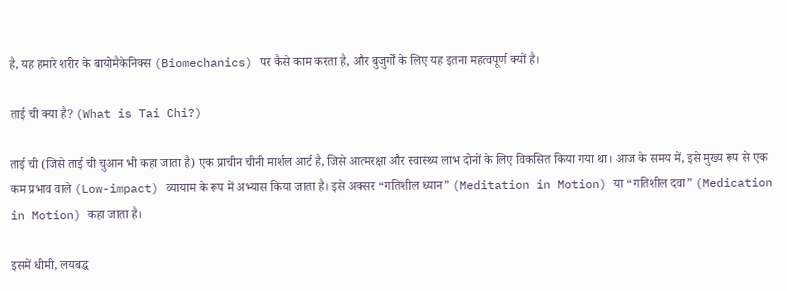है, यह हमारे शरीर के बायोमैकेनिक्स (Biomechanics) पर कैसे काम करता है, और बुजुर्गों के लिए यह इतना महत्वपूर्ण क्यों है।

ताई ची क्या है? (What is Tai Chi?)

ताई ची (जिसे ताई ची चुआन भी कहा जाता है) एक प्राचीन चीनी मार्शल आर्ट है, जिसे आत्मरक्षा और स्वास्थ्य लाभ दोनों के लिए विकसित किया गया था। आज के समय में, इसे मुख्य रूप से एक कम प्रभाव वाले (Low-impact) व्यायाम के रूप में अभ्यास किया जाता है। इसे अक्सर “गतिशील ध्यान” (Meditation in Motion) या “गतिशील दवा” (Medication in Motion) कहा जाता है।

इसमें धीमी, लयबद्ध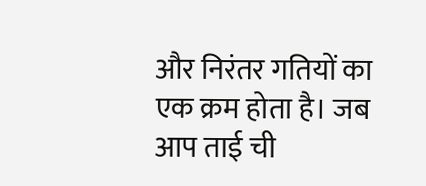और निरंतर गतियों का एक क्रम होता है। जब आप ताई ची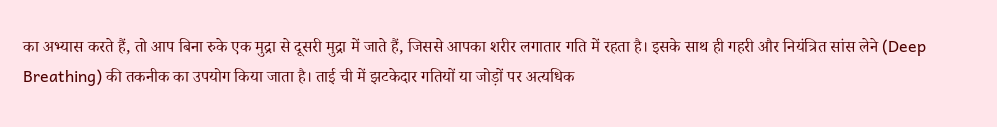का अभ्यास करते हैं, तो आप बिना रुके एक मुद्रा से दूसरी मुद्रा में जाते हैं, जिससे आपका शरीर लगातार गति में रहता है। इसके साथ ही गहरी और नियंत्रित सांस लेने (Deep Breathing) की तकनीक का उपयोग किया जाता है। ताई ची में झटकेदार गतियों या जोड़ों पर अत्यधिक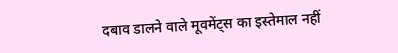दबाव डालने वाले मूवमेंट्स का इस्तेमाल नहीं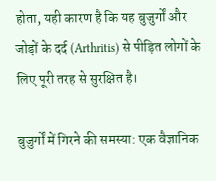होता, यही कारण है कि यह बुजुर्गों और जोड़ों के दर्द (Arthritis) से पीड़ित लोगों के लिए पूरी तरह से सुरक्षित है।

बुजुर्गों में गिरने की समस्या: एक वैज्ञानिक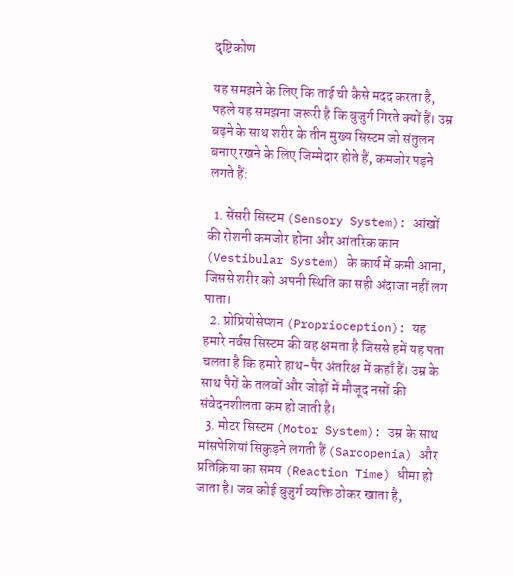दृष्टिकोण

यह समझने के लिए कि ताई ची कैसे मदद करता है, पहले यह समझना जरूरी है कि बुजुर्ग गिरते क्यों हैं। उम्र बढ़ने के साथ शरीर के तीन मुख्य सिस्टम जो संतुलन बनाए रखने के लिए जिम्मेदार होते हैं, कमजोर पड़ने लगते हैं:

  1. सेंसरी सिस्टम (Sensory System): आंखों की रोशनी कमजोर होना और आंतरिक कान (Vestibular System) के कार्य में कमी आना, जिससे शरीर को अपनी स्थिति का सही अंदाजा नहीं लग पाता।
  2. प्रोप्रियोसेप्शन (Proprioception): यह हमारे नर्वस सिस्टम की वह क्षमता है जिससे हमें यह पता चलता है कि हमारे हाथ-पैर अंतरिक्ष में कहाँ हैं। उम्र के साथ पैरों के तलवों और जोड़ों में मौजूद नसों की संवेदनशीलता कम हो जाती है।
  3. मोटर सिस्टम (Motor System): उम्र के साथ मांसपेशियां सिकुड़ने लगती हैं (Sarcopenia) और प्रतिक्रिया का समय (Reaction Time) धीमा हो जाता है। जब कोई बुजुर्ग व्यक्ति ठोकर खाता है,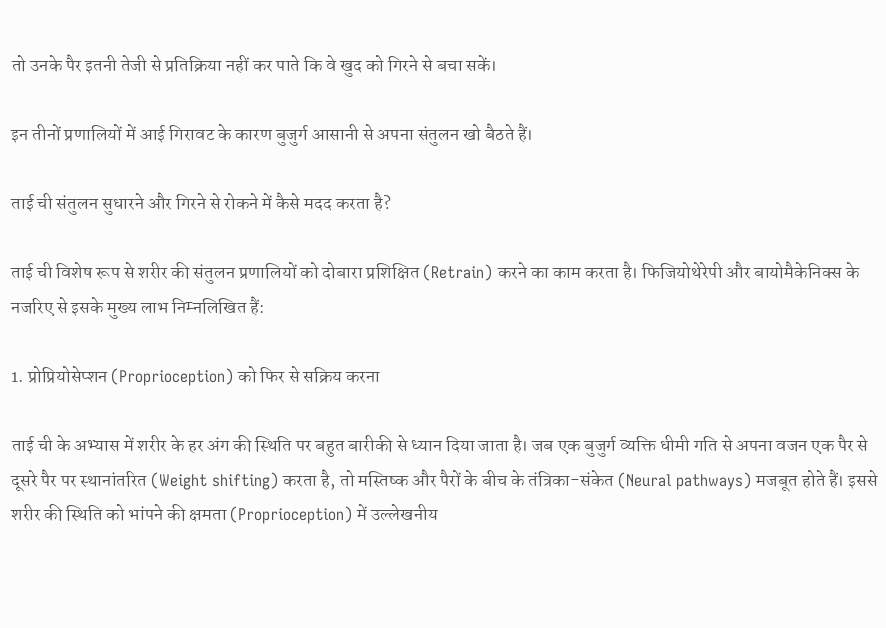तो उनके पैर इतनी तेजी से प्रतिक्रिया नहीं कर पाते कि वे खुद को गिरने से बचा सकें।

इन तीनों प्रणालियों में आई गिरावट के कारण बुजुर्ग आसानी से अपना संतुलन खो बैठते हैं।

ताई ची संतुलन सुधारने और गिरने से रोकने में कैसे मदद करता है?

ताई ची विशेष रूप से शरीर की संतुलन प्रणालियों को दोबारा प्रशिक्षित (Retrain) करने का काम करता है। फिजियोथेरेपी और बायोमैकेनिक्स के नजरिए से इसके मुख्य लाभ निम्नलिखित हैं:

1. प्रोप्रियोसेप्शन (Proprioception) को फिर से सक्रिय करना

ताई ची के अभ्यास में शरीर के हर अंग की स्थिति पर बहुत बारीकी से ध्यान दिया जाता है। जब एक बुजुर्ग व्यक्ति धीमी गति से अपना वजन एक पैर से दूसरे पैर पर स्थानांतरित (Weight shifting) करता है, तो मस्तिष्क और पैरों के बीच के तंत्रिका-संकेत (Neural pathways) मजबूत होते हैं। इससे शरीर की स्थिति को भांपने की क्षमता (Proprioception) में उल्लेखनीय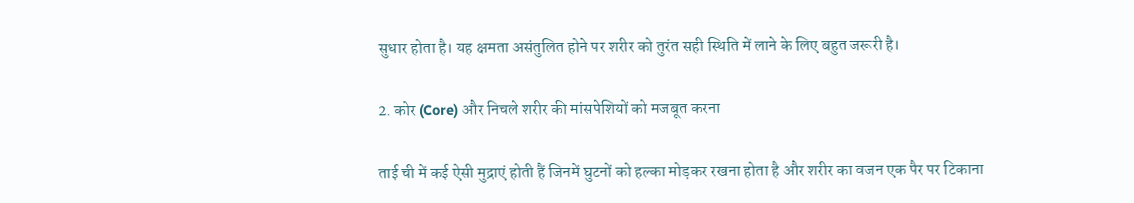सुधार होता है। यह क्षमता असंतुलित होने पर शरीर को तुरंत सही स्थिति में लाने के लिए बहुत जरूरी है।

2. कोर (Core) और निचले शरीर की मांसपेशियों को मजबूत करना

ताई ची में कई ऐसी मुद्राएं होती हैं जिनमें घुटनों को हल्का मोड़कर रखना होता है और शरीर का वजन एक पैर पर टिकाना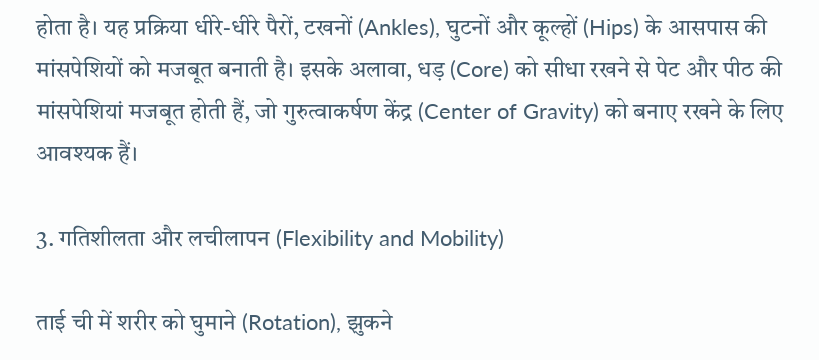होता है। यह प्रक्रिया धीरे-धीरे पैरों, टखनों (Ankles), घुटनों और कूल्हों (Hips) के आसपास की मांसपेशियों को मजबूत बनाती है। इसके अलावा, धड़ (Core) को सीधा रखने से पेट और पीठ की मांसपेशियां मजबूत होती हैं, जो गुरुत्वाकर्षण केंद्र (Center of Gravity) को बनाए रखने के लिए आवश्यक हैं।

3. गतिशीलता और लचीलापन (Flexibility and Mobility)

ताई ची में शरीर को घुमाने (Rotation), झुकने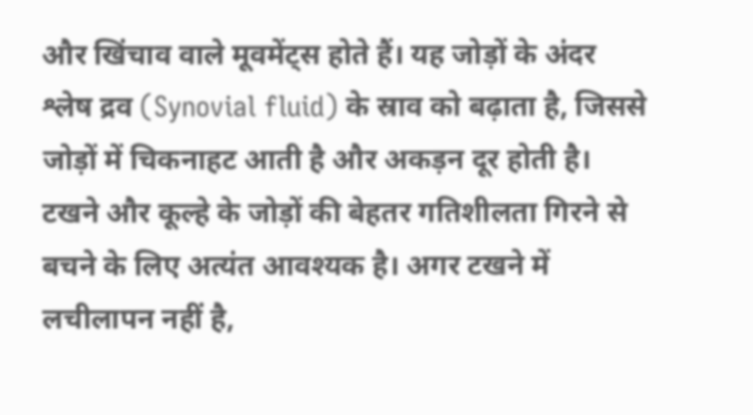और खिंचाव वाले मूवमेंट्स होते हैं। यह जोड़ों के अंदर श्लेष द्रव (Synovial fluid) के स्राव को बढ़ाता है, जिससे जोड़ों में चिकनाहट आती है और अकड़न दूर होती है। टखने और कूल्हे के जोड़ों की बेहतर गतिशीलता गिरने से बचने के लिए अत्यंत आवश्यक है। अगर टखने में लचीलापन नहीं है,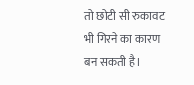तो छोटी सी रुकावट भी गिरने का कारण बन सकती है।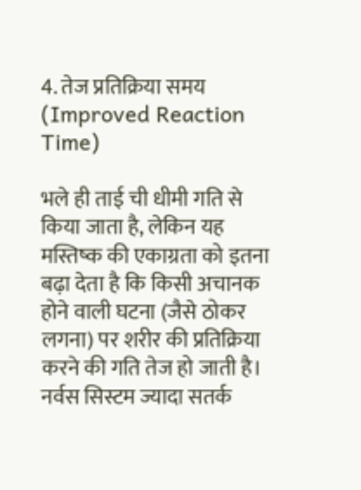4. तेज प्रतिक्रिया समय (Improved Reaction Time)

भले ही ताई ची धीमी गति से किया जाता है, लेकिन यह मस्तिष्क की एकाग्रता को इतना बढ़ा देता है कि किसी अचानक होने वाली घटना (जैसे ठोकर लगना) पर शरीर की प्रतिक्रिया करने की गति तेज हो जाती है। नर्वस सिस्टम ज्यादा सतर्क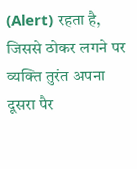(Alert) रहता है, जिससे ठोकर लगने पर व्यक्ति तुरंत अपना दूसरा पैर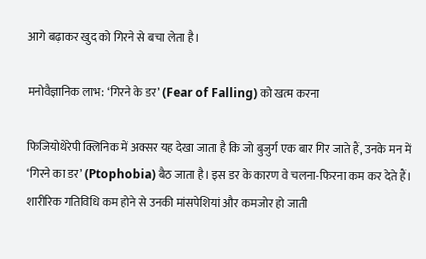आगे बढ़ाकर खुद को गिरने से बचा लेता है।

मनोवैज्ञानिक लाभ: ‘गिरने के डर’ (Fear of Falling) को खत्म करना

फिजियोथेरेपी क्लिनिक में अक्सर यह देखा जाता है कि जो बुजुर्ग एक बार गिर जाते हैं, उनके मन में ‘गिरने का डर’ (Ptophobia) बैठ जाता है। इस डर के कारण वे चलना-फिरना कम कर देते हैं। शारीरिक गतिविधि कम होने से उनकी मांसपेशियां और कमजोर हो जाती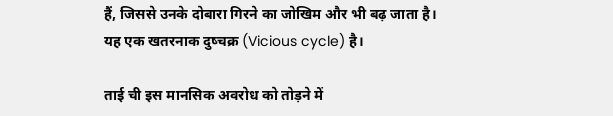हैं, जिससे उनके दोबारा गिरने का जोखिम और भी बढ़ जाता है। यह एक खतरनाक दुष्चक्र (Vicious cycle) है।

ताई ची इस मानसिक अवरोध को तोड़ने में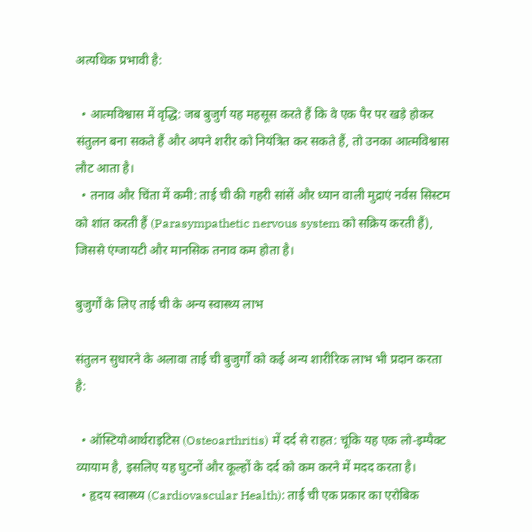अत्यधिक प्रभावी है:

  • आत्मविश्वास में वृद्धि: जब बुजुर्ग यह महसूस करते हैं कि वे एक पैर पर खड़े होकर संतुलन बना सकते हैं और अपने शरीर को नियंत्रित कर सकते हैं, तो उनका आत्मविश्वास लौट आता है।
  • तनाव और चिंता में कमी: ताई ची की गहरी सांसें और ध्यान वाली मुद्राएं नर्वस सिस्टम को शांत करती हैं (Parasympathetic nervous system को सक्रिय करती हैं), जिससे एंग्जायटी और मानसिक तनाव कम होता है।

बुजुर्गों के लिए ताई ची के अन्य स्वास्थ्य लाभ

संतुलन सुधारने के अलावा ताई ची बुजुर्गों को कई अन्य शारीरिक लाभ भी प्रदान करता है:

  • ऑस्टियोआर्थराइटिस (Osteoarthritis) में दर्द से राहत: चूंकि यह एक लो-इम्पैक्ट व्यायाम है, इसलिए यह घुटनों और कूल्हों के दर्द को कम करने में मदद करता है।
  • हृदय स्वास्थ्य (Cardiovascular Health): ताई ची एक प्रकार का एरोबिक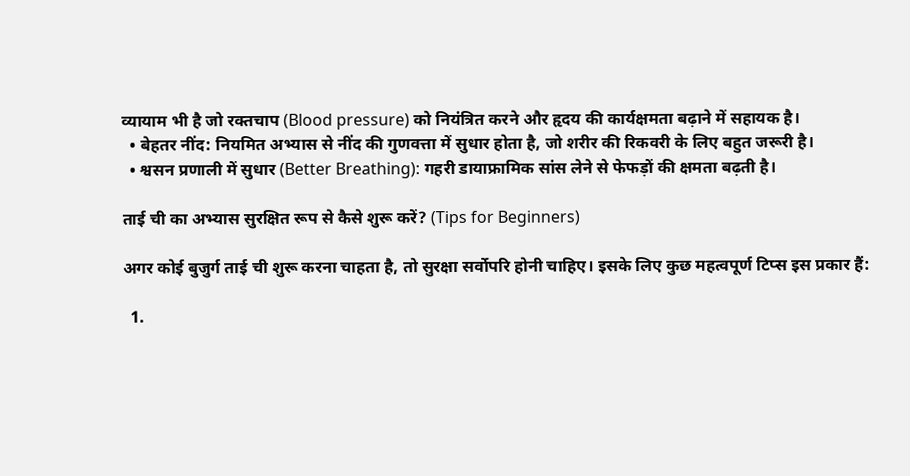व्यायाम भी है जो रक्तचाप (Blood pressure) को नियंत्रित करने और हृदय की कार्यक्षमता बढ़ाने में सहायक है।
  • बेहतर नींद: नियमित अभ्यास से नींद की गुणवत्ता में सुधार होता है, जो शरीर की रिकवरी के लिए बहुत जरूरी है।
  • श्वसन प्रणाली में सुधार (Better Breathing): गहरी डायाफ्रामिक सांस लेने से फेफड़ों की क्षमता बढ़ती है।

ताई ची का अभ्यास सुरक्षित रूप से कैसे शुरू करें? (Tips for Beginners)

अगर कोई बुजुर्ग ताई ची शुरू करना चाहता है, तो सुरक्षा सर्वोपरि होनी चाहिए। इसके लिए कुछ महत्वपूर्ण टिप्स इस प्रकार हैं:

  1.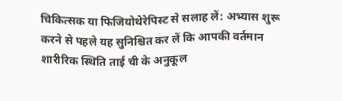चिकित्सक या फिजियोथेरेपिस्ट से सलाह लें: अभ्यास शुरू करने से पहले यह सुनिश्चित कर लें कि आपकी वर्तमान शारीरिक स्थिति ताई ची के अनुकूल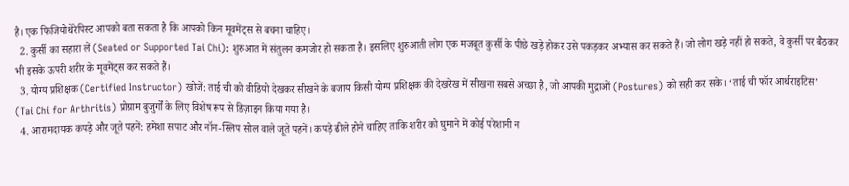है। एक फिजियोथेरेपिस्ट आपको बता सकता है कि आपको किन मूवमेंट्स से बचना चाहिए।
  2. कुर्सी का सहारा लें (Seated or Supported Tai Chi): शुरुआत में संतुलन कमजोर हो सकता है। इसलिए शुरुआती लोग एक मजबूत कुर्सी के पीछे खड़े होकर उसे पकड़कर अभ्यास कर सकते हैं। जो लोग खड़े नहीं हो सकते, वे कुर्सी पर बैठकर भी इसके ऊपरी शरीर के मूवमेंट्स कर सकते हैं।
  3. योग्य प्रशिक्षक (Certified Instructor) खोजें: ताई ची को वीडियो देखकर सीखने के बजाय किसी योग्य प्रशिक्षक की देखरेख में सीखना सबसे अच्छा है, जो आपकी मुद्राओं (Postures) को सही कर सके। ‘ताई ची फॉर आर्थराइटिस’ (Tai Chi for Arthritis) प्रोग्राम बुजुर्गों के लिए विशेष रूप से डिज़ाइन किया गया है।
  4. आरामदायक कपड़े और जूते पहनें: हमेशा सपाट और नॉन-स्लिप सोल वाले जूते पहनें। कपड़े ढीले होने चाहिए ताकि शरीर को घुमाने में कोई परेशानी न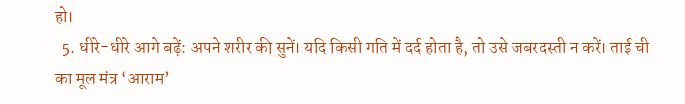हो।
  5. धीरे-धीरे आगे बढ़ें: अपने शरीर की सुनें। यदि किसी गति में दर्द होता है, तो उसे जबरदस्ती न करें। ताई ची का मूल मंत्र ‘आराम’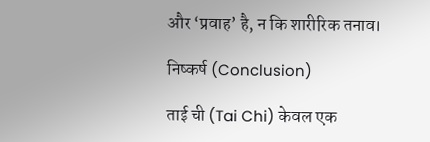और ‘प्रवाह’ है, न कि शारीरिक तनाव।

निष्कर्ष (Conclusion)

ताई ची (Tai Chi) केवल एक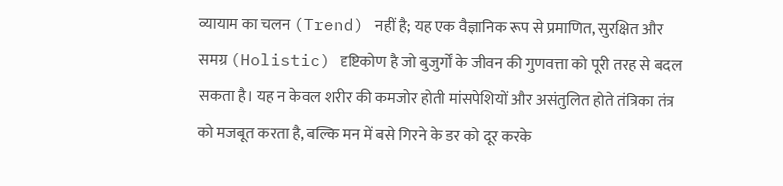व्यायाम का चलन (Trend) नहीं है; यह एक वैज्ञानिक रूप से प्रमाणित, सुरक्षित और समग्र (Holistic) दृष्टिकोण है जो बुजुर्गों के जीवन की गुणवत्ता को पूरी तरह से बदल सकता है। यह न केवल शरीर की कमजोर होती मांसपेशियों और असंतुलित होते तंत्रिका तंत्र को मजबूत करता है, बल्कि मन में बसे गिरने के डर को दूर करके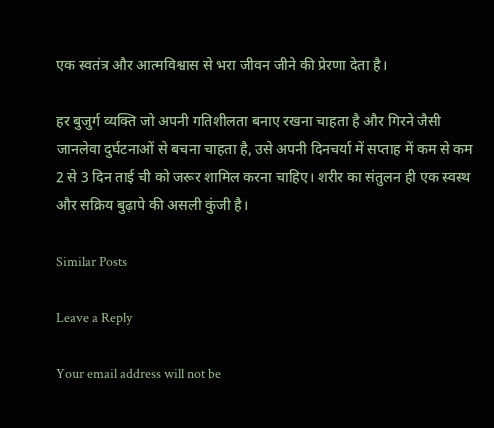एक स्वतंत्र और आत्मविश्वास से भरा जीवन जीने की प्रेरणा देता है।

हर बुजुर्ग व्यक्ति जो अपनी गतिशीलता बनाए रखना चाहता है और गिरने जैसी जानलेवा दुर्घटनाओं से बचना चाहता है, उसे अपनी दिनचर्या में सप्ताह में कम से कम 2 से 3 दिन ताई ची को जरूर शामिल करना चाहिए। शरीर का संतुलन ही एक स्वस्थ और सक्रिय बुढ़ापे की असली कुंजी है।

Similar Posts

Leave a Reply

Your email address will not be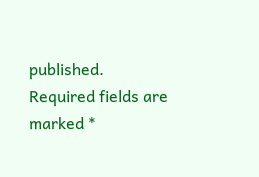published. Required fields are marked *